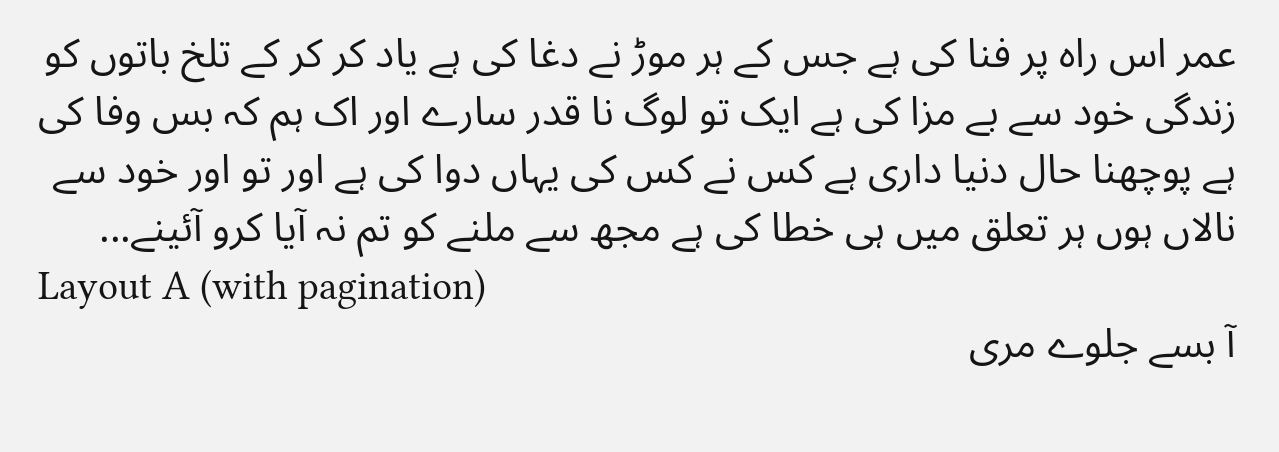عمر اس راہ پر فنا کی ہے جس کے ہر موڑ نے دغا کی ہے یاد کر کر کے تلخ باتوں کو زندگی خود سے بے مزا کی ہے ایک تو لوگ نا قدر سارے اور اک ہم کہ بس وفا کی ہے پوچھنا حال دنیا داری ہے کس نے کس کی یہاں دوا کی ہے اور تو اور خود سے نالاں ہوں ہر تعلق میں ہی خطا کی ہے مجھ سے ملنے کو تم نہ آیا کرو آئینے...
Layout A (with pagination)
آ بسے جلوے مری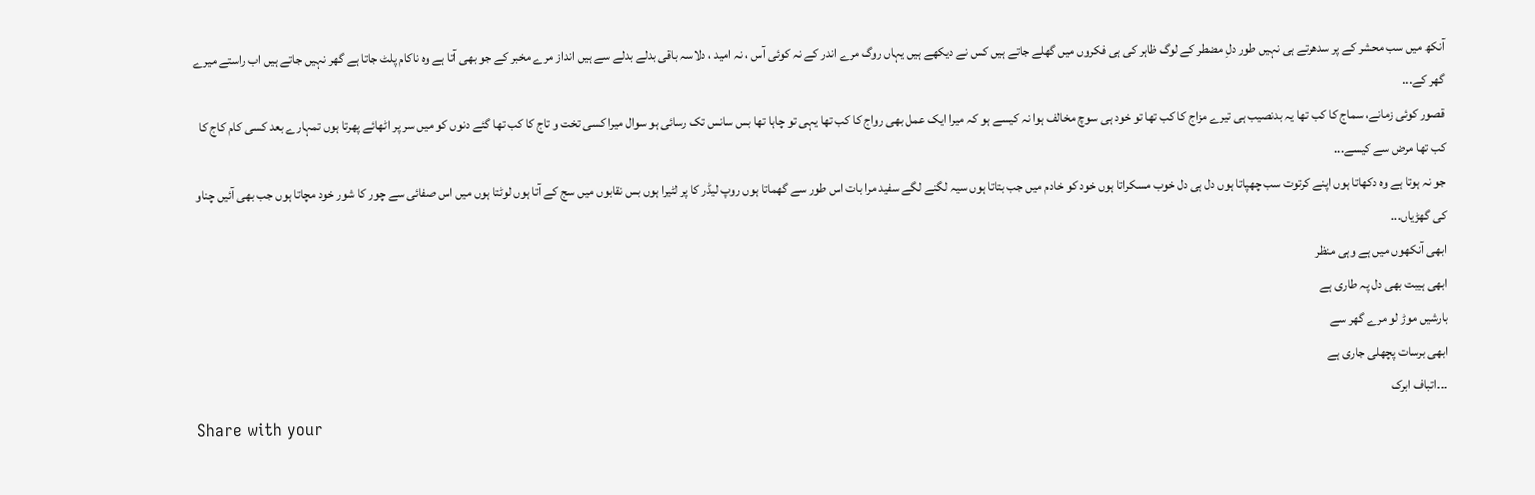آنکھ میں سب محشر کے پر سدھرتے ہی نہیں طور دلِ مضطر کے لوگ ظاہر کی ہی فکروں میں گھلے جاتے ہیں کس نے دیکھے ہیں یہاں روگ مرے اندر کے نہ کوئی آس ، نہ امید ، دلاسہ باقی بدلے بدلے سے ہیں انداز مرے مخبر کے جو بھی آتا ہے وہ ناکام پلٹ جاتا ہے گھر نہیں جاتے ہیں اب راستے میرے گھر کے...
قصور کوئی زمانے، سماج کا کب تھا یہ بدنصیب ہی تیرے مزاج کا کب تھا تو خود ہی سوچ مخالف ہوا نہ کیسے ہو کہ میرا ایک عمل بھی رواج کا کب تھا یہی تو چاہا تھا بس سانس تک رسائی ہو سوال میرا کسی تخت و تاج کا کب تھا گئے دنوں کو میں سر پر اٹھائے پھرتا ہوں تمہارے بعد کسی کام کاج کا کب تھا مرض سے کیسے...
جو نہ ہوتا ہے وہ دکھاتا ہوں اپنے کرتوت سب چھپاتا ہوں دل ہی دل خوب مسکراتا ہوں خود کو خادم میں جب بتاتا ہوں سیہ لگنے لگے سفید مرا بات اس طور سے گھماتا ہوں روپ لیڈر کا پر لٹیرا ہوں بس نقابوں میں سج کے آتا ہوں لوٹتا ہوں میں اس صفائی سے چور کا شور خود مچاتا ہوں جب بھی آئیں چناو کی گھڑیاں...
ابھی آنکھوں میں ہے وہی منظر
ابھی ہیبت بھی دل پہ طاری ہے
بارشیں موڑ لو مرے گھر سے
ابھی برسات پچھلی جاری ہے
۔۔۔اتباف ابرک
Share with your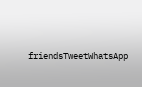friendsTweetWhatsApp